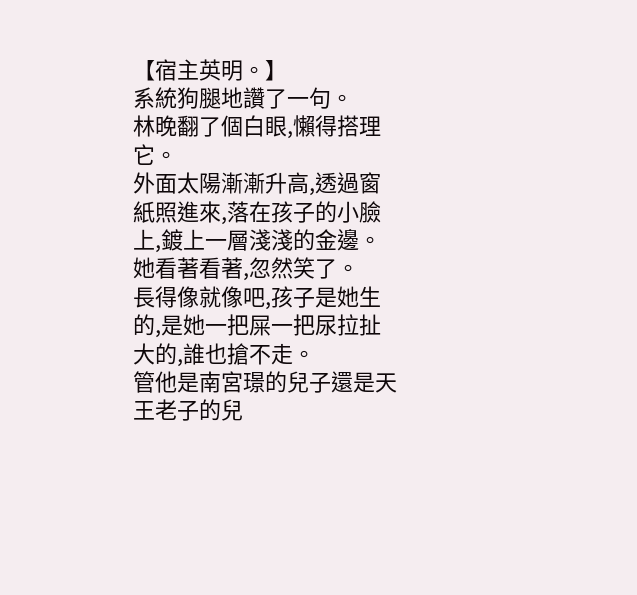【宿主英明。】
系統狗腿地讚了一句。
林晚翻了個白眼,懶得搭理它。
外面太陽漸漸升高,透過窗紙照進來,落在孩子的小臉上,鍍上一層淺淺的金邊。
她看著看著,忽然笑了。
長得像就像吧,孩子是她生的,是她一把屎一把尿拉扯大的,誰也搶不走。
管他是南宮璟的兒子還是天王老子的兒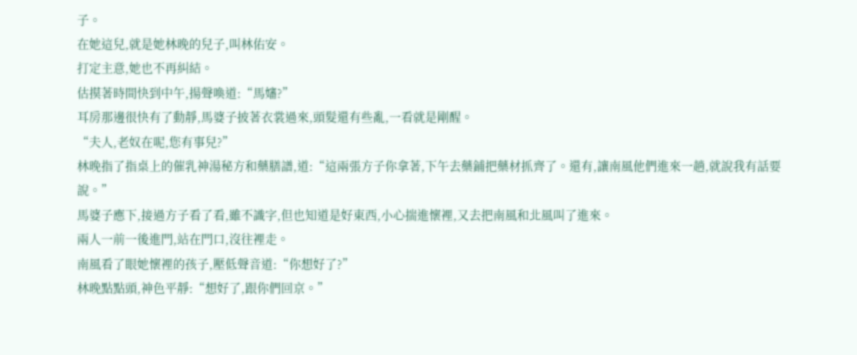子。
在她這兒,就是她林晚的兒子,叫林佑安。
打定主意,她也不再糾結。
估摸著時間快到中午,揚聲喚道:“馬嬸?”
耳房那邊很快有了動靜,馬婆子披著衣裳過來,頭髮還有些亂,一看就是剛醒。
“夫人,老奴在呢,您有事兒?”
林晚指了指桌上的催乳神湯秘方和藥膳譜,道:“這兩張方子你拿著,下午去藥鋪把藥材抓齊了。還有,讓南風他們進來一趟,就說我有話要說。”
馬婆子應下,接過方子看了看,雖不識字,但也知道是好東西,小心揣進懷裡,又去把南風和北風叫了進來。
兩人一前一後進門,站在門口,沒往裡走。
南風看了眼她懷裡的孩子,壓低聲音道:“你想好了?”
林晚點點頭,神色平靜:“想好了,跟你們回京。”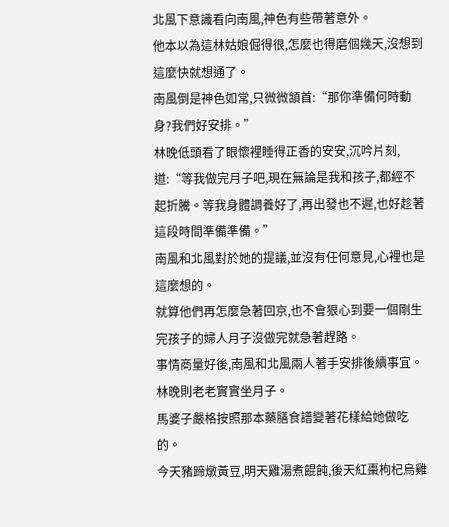北風下意識看向南風,神色有些帶著意外。
他本以為這林姑娘倔得很,怎麼也得磨個幾天,沒想到這麼快就想通了。
南風倒是神色如常,只微微頷首:“那你準備何時動身?我們好安排。”
林晚低頭看了眼懷裡睡得正香的安安,沉吟片刻,道:“等我做完月子吧,現在無論是我和孩子,都經不起折騰。等我身體調養好了,再出發也不遲,也好趁著這段時間準備準備。”
南風和北風對於她的提議,並沒有任何意見,心裡也是這麼想的。
就算他們再怎麼急著回京,也不會狠心到要一個剛生完孩子的婦人月子沒做完就急著趕路。
事情商量好後,南風和北風兩人著手安排後續事宜。
林晚則老老實實坐月子。
馬婆子嚴格按照那本藥膳食譜變著花樣給她做吃的。
今天豬蹄燉黃豆,明天雞湯煮餛飩,後天紅棗枸杞烏雞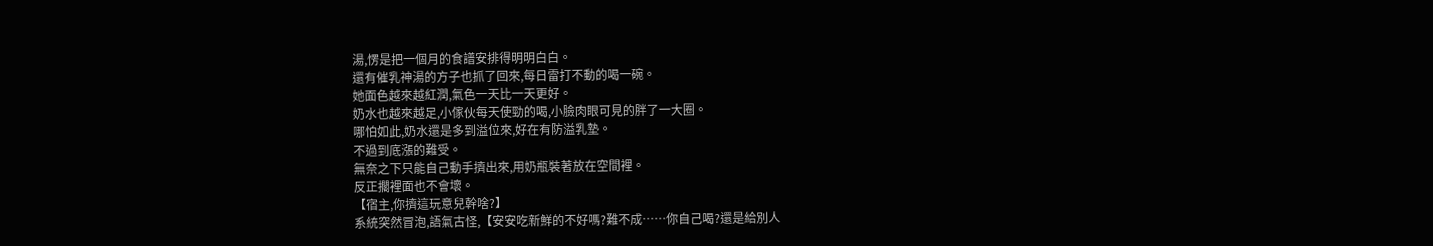湯,愣是把一個月的食譜安排得明明白白。
還有催乳神湯的方子也抓了回來,每日雷打不動的喝一碗。
她面色越來越紅潤,氣色一天比一天更好。
奶水也越來越足,小傢伙每天使勁的喝,小臉肉眼可見的胖了一大圈。
哪怕如此,奶水還是多到溢位來,好在有防溢乳墊。
不過到底漲的難受。
無奈之下只能自己動手擠出來,用奶瓶裝著放在空間裡。
反正擱裡面也不會壞。
【宿主,你擠這玩意兒幹啥?】
系統突然冒泡,語氣古怪,【安安吃新鮮的不好嗎?難不成……你自己喝?還是給別人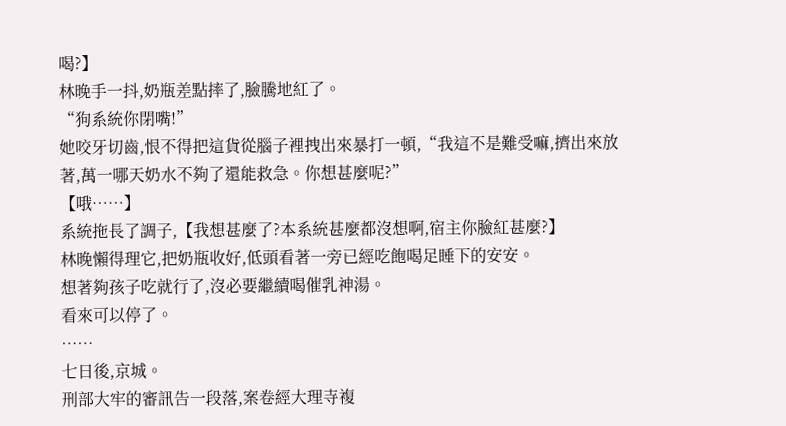喝?】
林晚手一抖,奶瓶差點摔了,臉騰地紅了。
“狗系統你閉嘴!”
她咬牙切齒,恨不得把這貨從腦子裡拽出來暴打一頓,“我這不是難受嘛,擠出來放著,萬一哪天奶水不夠了還能救急。你想甚麼呢?”
【哦……】
系統拖長了調子,【我想甚麼了?本系統甚麼都沒想啊,宿主你臉紅甚麼?】
林晚懶得理它,把奶瓶收好,低頭看著一旁已經吃飽喝足睡下的安安。
想著夠孩子吃就行了,沒必要繼續喝催乳神湯。
看來可以停了。
……
七日後,京城。
刑部大牢的審訊告一段落,案卷經大理寺複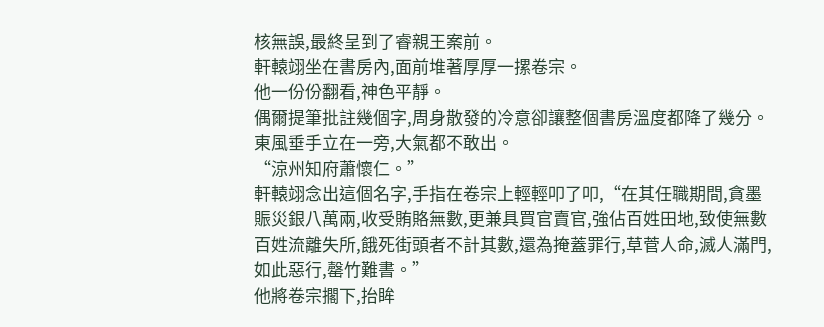核無誤,最終呈到了睿親王案前。
軒轅翊坐在書房內,面前堆著厚厚一摞卷宗。
他一份份翻看,神色平靜。
偶爾提筆批註幾個字,周身散發的冷意卻讓整個書房溫度都降了幾分。
東風垂手立在一旁,大氣都不敢出。
“涼州知府蕭懷仁。”
軒轅翊念出這個名字,手指在卷宗上輕輕叩了叩,“在其任職期間,貪墨賑災銀八萬兩,收受賄賂無數,更兼具買官賣官,強佔百姓田地,致使無數百姓流離失所,餓死街頭者不計其數,還為掩蓋罪行,草菅人命,滅人滿門,如此惡行,罄竹難書。”
他將卷宗擱下,抬眸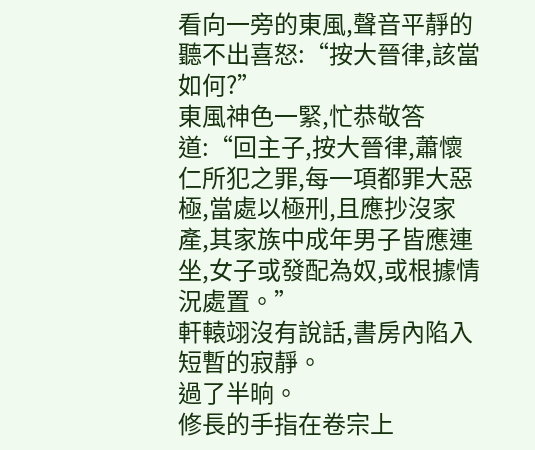看向一旁的東風,聲音平靜的聽不出喜怒:“按大晉律,該當如何?”
東風神色一緊,忙恭敬答道:“回主子,按大晉律,蕭懷仁所犯之罪,每一項都罪大惡極,當處以極刑,且應抄沒家產,其家族中成年男子皆應連坐,女子或發配為奴,或根據情況處置。”
軒轅翊沒有說話,書房內陷入短暫的寂靜。
過了半晌。
修長的手指在卷宗上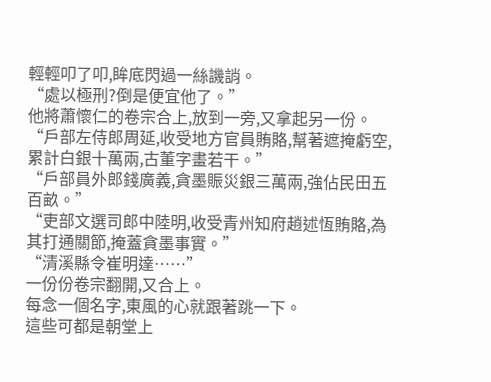輕輕叩了叩,眸底閃過一絲譏誚。
“處以極刑?倒是便宜他了。”
他將蕭懷仁的卷宗合上,放到一旁,又拿起另一份。
“戶部左侍郎周延,收受地方官員賄賂,幫著遮掩虧空,累計白銀十萬兩,古董字畫若干。”
“戶部員外郎錢廣義,貪墨賑災銀三萬兩,強佔民田五百畝。”
“吏部文選司郎中陸明,收受青州知府趙述恆賄賂,為其打通關節,掩蓋貪墨事實。”
“清溪縣令崔明達……”
一份份卷宗翻開,又合上。
每念一個名字,東風的心就跟著跳一下。
這些可都是朝堂上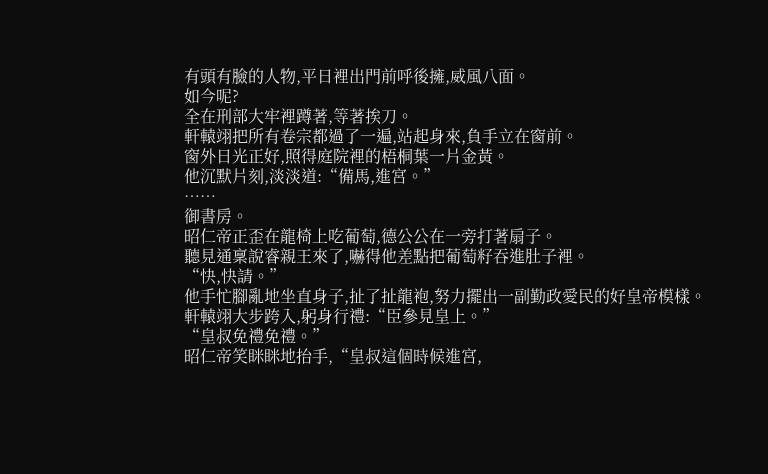有頭有臉的人物,平日裡出門前呼後擁,威風八面。
如今呢?
全在刑部大牢裡蹲著,等著挨刀。
軒轅翊把所有卷宗都過了一遍,站起身來,負手立在窗前。
窗外日光正好,照得庭院裡的梧桐葉一片金黃。
他沉默片刻,淡淡道:“備馬,進宮。”
……
御書房。
昭仁帝正歪在龍椅上吃葡萄,德公公在一旁打著扇子。
聽見通稟說睿親王來了,嚇得他差點把葡萄籽吞進肚子裡。
“快,快請。”
他手忙腳亂地坐直身子,扯了扯龍袍,努力擺出一副勤政愛民的好皇帝模樣。
軒轅翊大步跨入,躬身行禮:“臣參見皇上。”
“皇叔免禮免禮。”
昭仁帝笑眯眯地抬手,“皇叔這個時候進宮,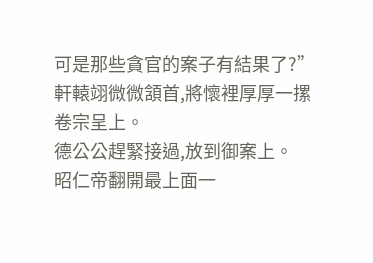可是那些貪官的案子有結果了?”
軒轅翊微微頷首,將懷裡厚厚一摞卷宗呈上。
德公公趕緊接過,放到御案上。
昭仁帝翻開最上面一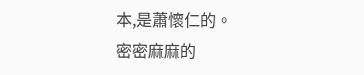本,是蕭懷仁的。
密密麻麻的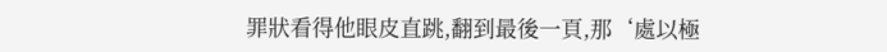罪狀看得他眼皮直跳,翻到最後一頁,那‘處以極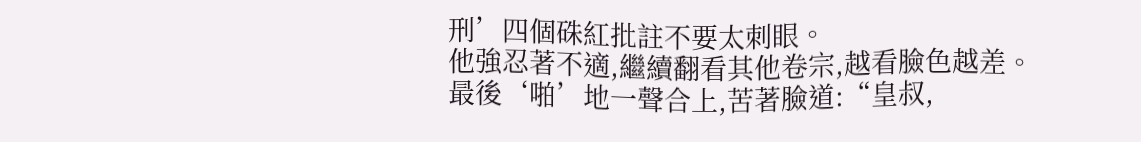刑’四個硃紅批註不要太刺眼。
他強忍著不適,繼續翻看其他卷宗,越看臉色越差。
最後‘啪’地一聲合上,苦著臉道:“皇叔,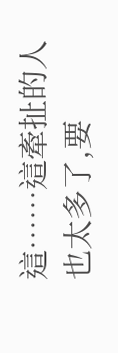這……這牽扯的人也太多了,要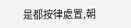是都按律處置,朝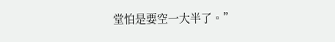堂怕是要空一大半了。”